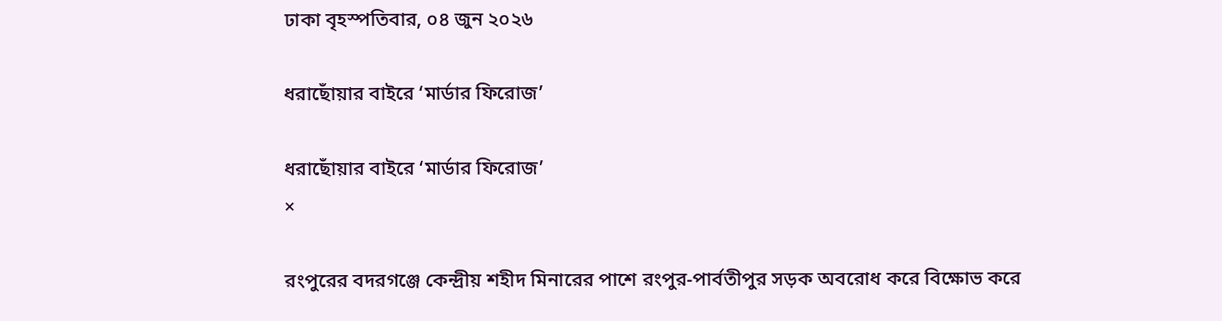ঢাকা বৃহস্পতিবার, ০৪ জুন ২০২৬

ধরাছোঁয়ার বাইরে ‘মার্ডার ফিরোজ’

ধরাছোঁয়ার বাইরে ‘মার্ডার ফিরোজ’
×

রংপুরের বদরগঞ্জে কেন্দ্রীয় শহীদ মিনারের পাশে রংপুর-পার্বতীপুর সড়ক অবরোধ করে বিক্ষোভ করে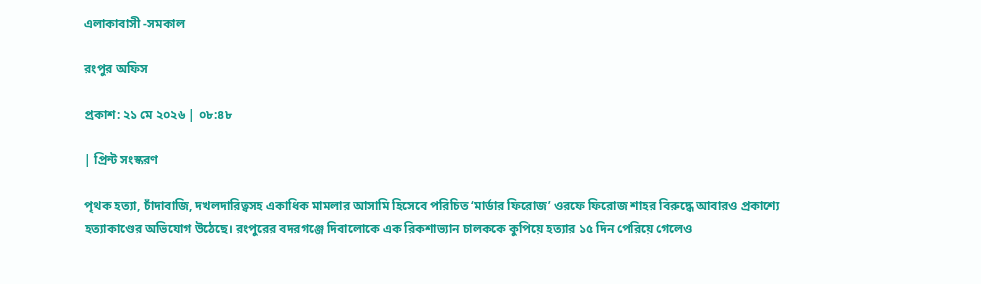এলাকাবাসী -সমকাল

রংপুর অফিস

প্রকাশ: ২১ মে ২০২৬ | ০৮:৪৮

| প্রিন্ট সংস্করণ

পৃথক হত্যা, চাঁদাবাজি, দখলদারিত্বসহ একাধিক মামলার আসামি হিসেবে পরিচিত ‘মার্ডার ফিরোজ’ ওরফে ফিরোজ শাহর বিরুদ্ধে আবারও প্রকাশ্যে হত্যাকাণ্ডের অভিযোগ উঠেছে। রংপুরের বদরগঞ্জে দিবালোকে এক রিকশাভ্যান চালককে কুপিয়ে হত্যার ১৫ দিন পেরিয়ে গেলেও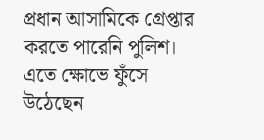প্রধান আসামিকে গ্রেপ্তার করতে পারেনি পুলিশ। এতে ক্ষোভে ফুঁসে উঠেছেন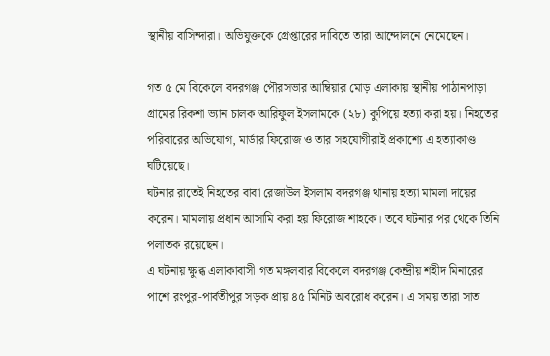স্থানীয় বাসিন্দারা। অভিযুক্তকে গ্রেপ্তারের দাবিতে তারা আন্দোলনে নেমেছেন।

গত ৫ মে বিকেলে বদরগঞ্জ পৌরসভার আম্বিয়ার মোড় এলাকায় স্থানীয় পাঠানপাড়া গ্রামের রিকশা ভ্যান চালক আরিফুল ইসলামকে (২৮) কুপিয়ে হত্যা করা হয়। নিহতের পরিবারের অভিযোগ, মার্ডার ফিরোজ ও তার সহযোগীরাই প্রকাশ্যে এ হত্যাকাণ্ড ঘটিয়েছে।
ঘটনার রাতেই নিহতের বাবা রেজাউল ইসলাম বদরগঞ্জ থানায় হত্যা মামলা দায়ের করেন। মামলায় প্রধান আসামি করা হয় ফিরোজ শাহকে। তবে ঘটনার পর থেকে তিনি পলাতক রয়েছেন।
এ ঘটনায় ক্ষুব্ধ এলাকাবাসী গত মঙ্গলবার বিকেলে বদরগঞ্জ কেন্দ্রীয় শহীদ মিনারের পাশে রংপুর-পার্বতীপুর সড়ক প্রায় ৪৫ মিনিট অবরোধ করেন। এ সময় তারা সাত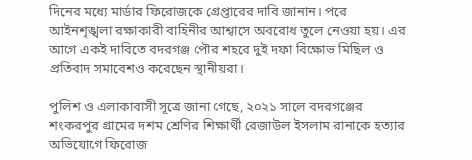দিনের মধ্যে মার্ডার ফিরোজকে গ্রেপ্তারের দাবি জানান। পরে আইনশৃঙ্খলা রক্ষাকারী বাহিনীর আশ্বাসে অবরোধ তুলে নেওয়া হয়। এর আগে একই দাবিতে বদরগঞ্জ পৌর শহরে দুই দফা বিক্ষোভ মিছিল ও প্রতিবাদ সমাবেশও করেছেন স্থানীয়রা।

পুলিশ ও এলাকাবাসী সূত্রে জানা গেছে, ২০২১ সালে বদরগঞ্জের শংকরপুর গ্রামের দশম শ্রেণির শিক্ষার্থী রেজাউল ইসলাম রানাকে হত্যার অভিযোগে ফিরোজ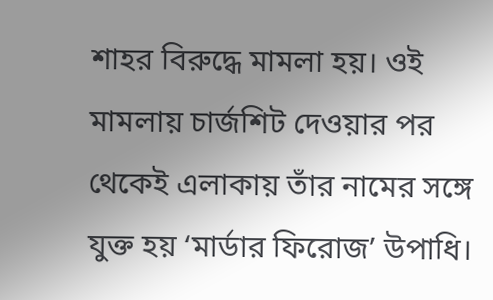শাহর বিরুদ্ধে মামলা হয়। ওই মামলায় চার্জশিট দেওয়ার পর থেকেই এলাকায় তাঁর নামের সঙ্গে যুক্ত হয় ‘মার্ডার ফিরোজ’ উপাধি।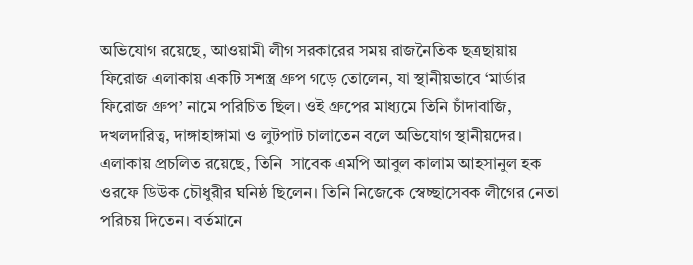অভিযোগ রয়েছে, আওয়ামী লীগ সরকারের সময় রাজনৈতিক ছত্রছায়ায় ফিরোজ এলাকায় একটি সশস্ত্র গ্রুপ গড়ে তোলেন, যা স্থানীয়ভাবে ‘মার্ডার ফিরোজ গ্রুপ’ নামে পরিচিত ছিল। ওই গ্রুপের মাধ্যমে তিনি চাঁদাবাজি, দখলদারিত্ব, দাঙ্গাহাঙ্গামা ও লুটপাট চালাতেন বলে অভিযোগ স্থানীয়দের।
এলাকায় প্রচলিত রয়েছে, তিনি  সাবেক এমপি আবুল কালাম আহসানুল হক ওরফে ডিউক চৌধুরীর ঘনিষ্ঠ ছিলেন। তিনি নিজেকে স্বেচ্ছাসেবক লীগের নেতা পরিচয় দিতেন। বর্তমানে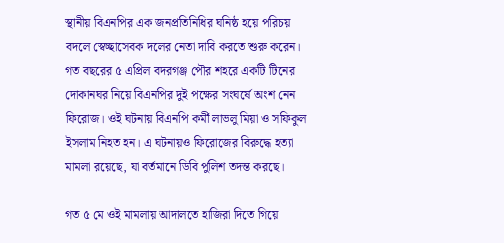স্থানীয় বিএনপির এক জনপ্রতিনিধির ঘনিষ্ঠ হয়ে পরিচয় বদলে স্বেচ্ছাসেবক দলের নেতা দাবি করতে শুরু করেন।
গত বছরের ৫ এপ্রিল বদরগঞ্জ পৌর শহরে একটি টিনের দোকানঘর নিয়ে বিএনপির দুই পক্ষের সংঘর্ষে অংশ নেন ফিরোজ। ওই ঘটনায় বিএনপি কর্মী লাভলু মিয়া ও সফিকুল ইসলাম নিহত হন। এ ঘটনায়ও ফিরোজের বিরুদ্ধে হত্যা মামলা রয়েছে, যা বর্তমানে ডিবি পুলিশ তদন্ত করছে।

গত ৫ মে ওই মামলায় আদালতে হাজিরা দিতে গিয়ে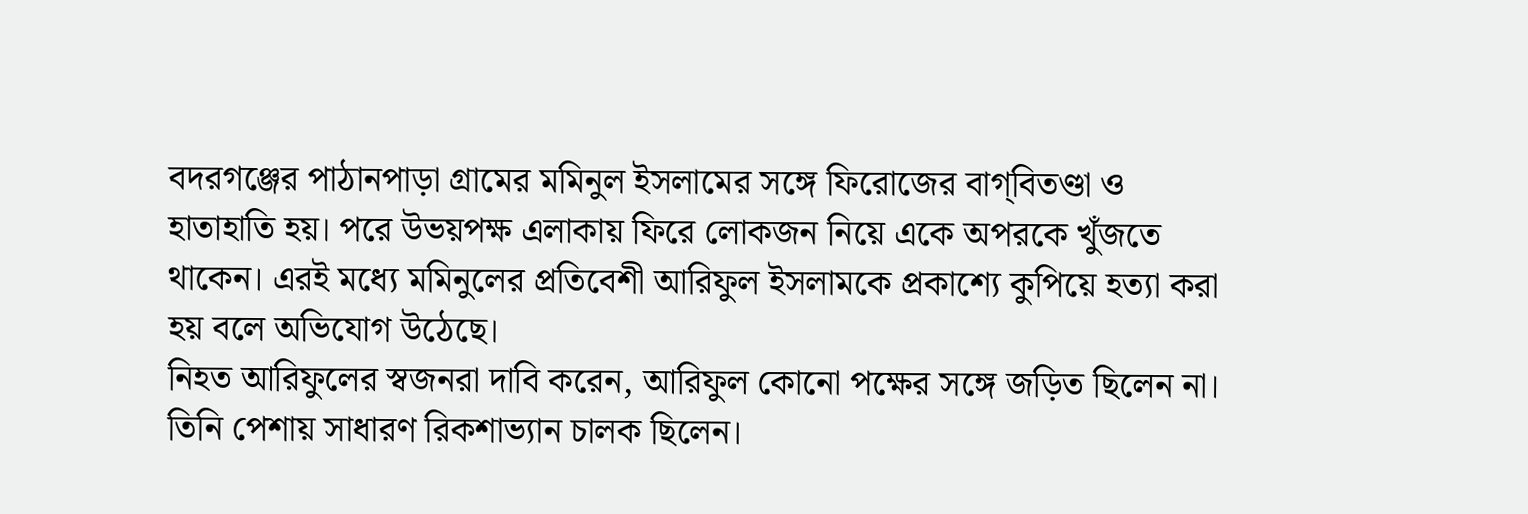বদরগঞ্জের পাঠানপাড়া গ্রামের মমিনুল ইসলামের সঙ্গে ফিরোজের বাগ্‌বিতণ্ডা ও হাতাহাতি হয়। পরে উভয়পক্ষ এলাকায় ফিরে লোকজন নিয়ে একে অপরকে খুঁজতে থাকেন। এরই মধ্যে মমিনুলের প্রতিবেশী আরিফুল ইসলামকে প্রকাশ্যে কুপিয়ে হত্যা করা হয় বলে অভিযোগ উঠেছে।
নিহত আরিফুলের স্বজনরা দাবি করেন, আরিফুল কোনো পক্ষের সঙ্গে জড়িত ছিলেন না। তিনি পেশায় সাধারণ রিকশাভ্যান চালক ছিলেন।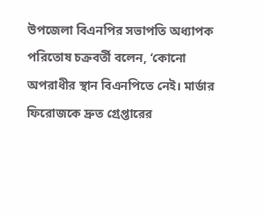উপজেলা বিএনপির সভাপতি অধ্যাপক পরিতোষ চক্রবর্তী বলেন, ‘কোনো অপরাধীর স্থান বিএনপিতে নেই। মার্ডার ফিরোজকে দ্রুত গ্রেপ্তারের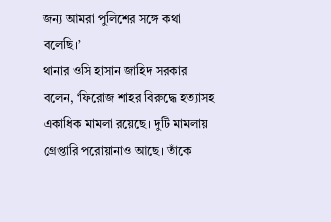জন্য আমরা পুলিশের সঙ্গে কথা বলেছি।’
থানার ওসি হাসান জাহিদ সরকার বলেন, ‘ফিরোজ শাহর বিরুদ্ধে হত্যাসহ একাধিক মামলা রয়েছে। দুটি মামলায় গ্রেপ্তারি পরোয়ানাও আছে। তাঁকে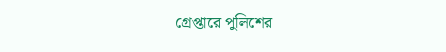গ্রেপ্তারে পুলিশের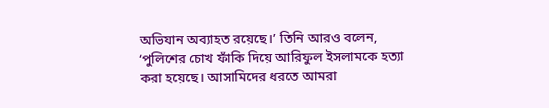অভিযান অব্যাহত রয়েছে।’ তিনি আরও বলেন, ‘পুলিশের চোখ ফাঁকি দিয়ে আরিফুল ইসলামকে হত্যা করা হয়েছে। আসামিদের ধরতে আমরা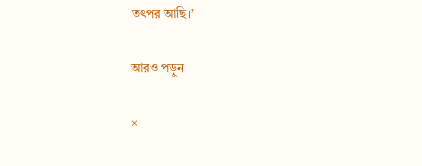তৎপর আছি।’

আরও পড়ুন

×